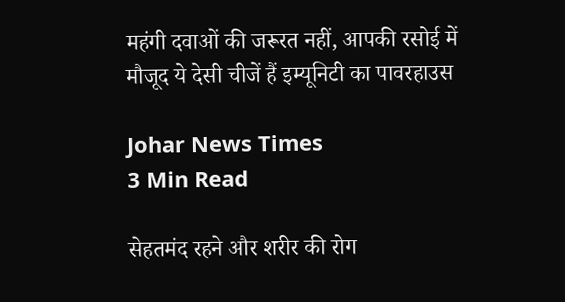महंगी दवाओं की जरूरत नहीं, आपकी रसोई में मौजूद ये देसी चीजें हैं इम्यूनिटी का पावरहाउस

Johar News Times
3 Min Read

सेहतमंद रहने और शरीर की रोग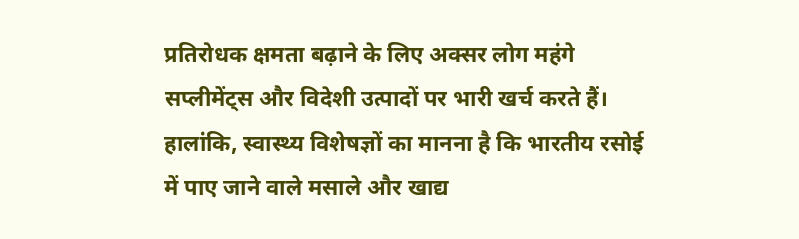प्रतिरोधक क्षमता बढ़ाने के लिए अक्सर लोग महंगे सप्लीमेंट्स और विदेशी उत्पादों पर भारी खर्च करते हैं। हालांकि, स्वास्थ्य विशेषज्ञों का मानना है कि भारतीय रसोई में पाए जाने वाले मसाले और खाद्य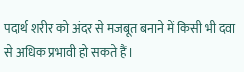पदार्थ शरीर को अंदर से मजबूत बनाने में किसी भी दवा से अधिक प्रभावी हो सकते हैं।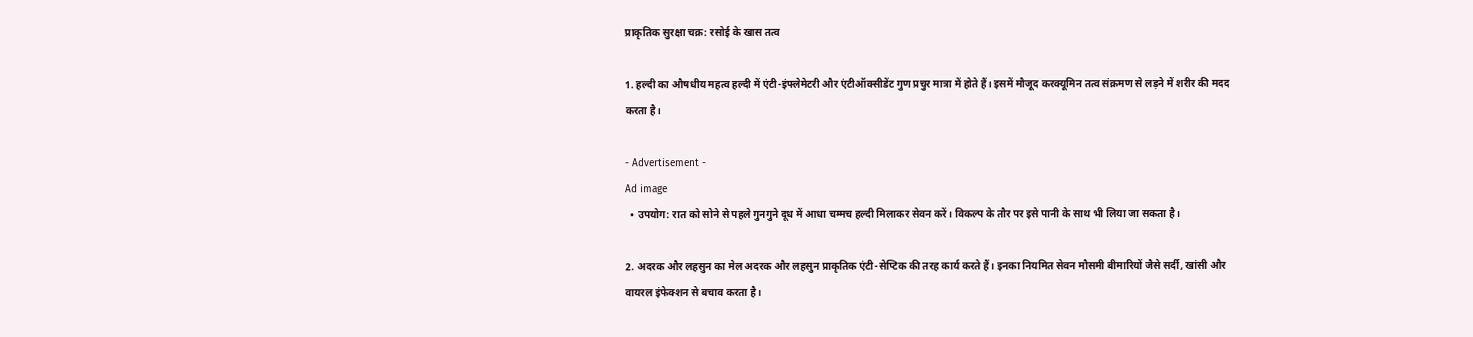प्राकृतिक सुरक्षा चक्र: रसोई के खास तत्व

1. हल्दी का औषधीय महत्व हल्दी में एंटी-इंफ्लेमेटरी और एंटीऑक्सीडेंट गुण प्रचुर मात्रा में होते हैं। इसमें मौजूद करक्यूमिन तत्व संक्रमण से लड़ने में शरीर की मदद करता है।

- Advertisement -
Ad image
  • उपयोग: रात को सोने से पहले गुनगुने दूध में आधा चम्मच हल्दी मिलाकर सेवन करें। विकल्प के तौर पर इसे पानी के साथ भी लिया जा सकता है।

2. अदरक और लहसुन का मेल अदरक और लहसुन प्राकृतिक एंटी-सेप्टिक की तरह कार्य करते हैं। इनका नियमित सेवन मौसमी बीमारियों जैसे सर्दी, खांसी और वायरल इंफेक्शन से बचाव करता है।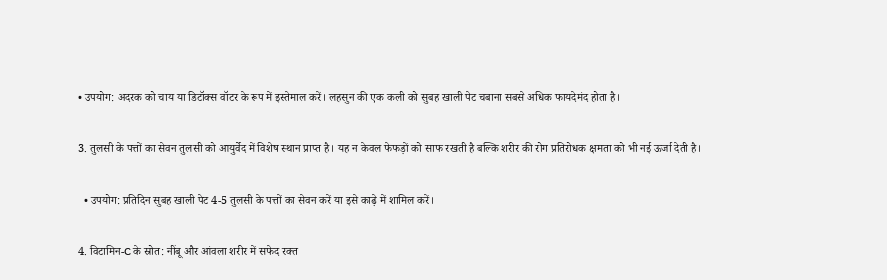• उपयोग: अदरक को चाय या डिटॉक्स वॉटर के रूप में इस्तेमाल करें। लहसुन की एक कली को सुबह खाली पेट चबाना सबसे अधिक फायदेमंद होता है।

3. तुलसी के पत्तों का सेवन तुलसी को आयुर्वेद में विशेष स्थान प्राप्त है। यह न केवल फेफड़ों को साफ रखती है बल्कि शरीर की रोग प्रतिरोधक क्षमता को भी नई ऊर्जा देती है।

  • उपयोग: प्रतिदिन सुबह खाली पेट 4-5 तुलसी के पत्तों का सेवन करें या इसे काढ़े में शामिल करें।

4. विटामिन-C के स्रोत: नींबू और आंवला शरीर में सफेद रक्त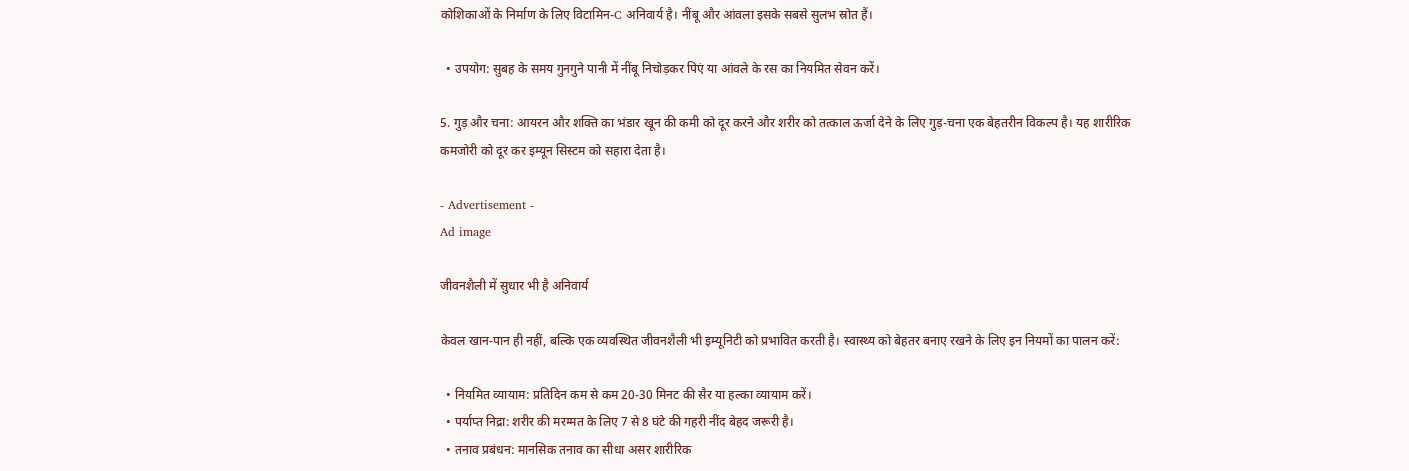कोशिकाओं के निर्माण के लिए विटामिन-C अनिवार्य है। नींबू और आंवला इसके सबसे सुलभ स्रोत हैं।

  • उपयोग: सुबह के समय गुनगुने पानी में नींबू निचोड़कर पिएं या आंवले के रस का नियमित सेवन करें।

5. गुड़ और चना: आयरन और शक्ति का भंडार खून की कमी को दूर करने और शरीर को तत्काल ऊर्जा देने के लिए गुड़-चना एक बेहतरीन विकल्प है। यह शारीरिक कमजोरी को दूर कर इम्यून सिस्टम को सहारा देता है।

- Advertisement -
Ad image

जीवनशैली में सुधार भी है अनिवार्य

केवल खान-पान ही नहीं, बल्कि एक व्यवस्थित जीवनशैली भी इम्यूनिटी को प्रभावित करती है। स्वास्थ्य को बेहतर बनाए रखने के लिए इन नियमों का पालन करें:

  • नियमित व्यायाम: प्रतिदिन कम से कम 20-30 मिनट की सैर या हल्का व्यायाम करें।
  • पर्याप्त निद्रा: शरीर की मरम्मत के लिए 7 से 8 घंटे की गहरी नींद बेहद जरूरी है।
  • तनाव प्रबंधन: मानसिक तनाव का सीधा असर शारीरिक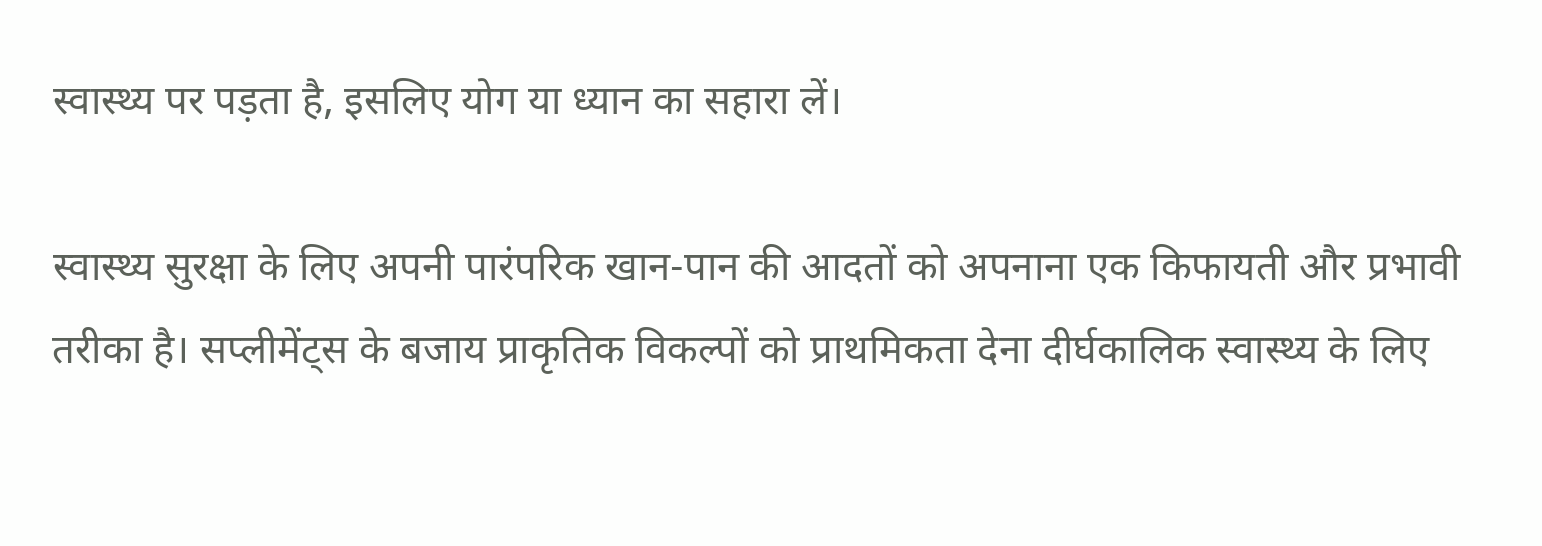स्वास्थ्य पर पड़ता है, इसलिए योग या ध्यान का सहारा लें।

स्वास्थ्य सुरक्षा के लिए अपनी पारंपरिक खान-पान की आदतों को अपनाना एक किफायती और प्रभावी तरीका है। सप्लीमेंट्स के बजाय प्राकृतिक विकल्पों को प्राथमिकता देना दीर्घकालिक स्वास्थ्य के लिए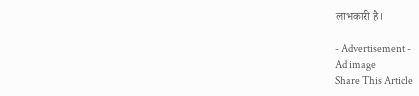लाभकारी है।

- Advertisement -
Ad image
Share This Article